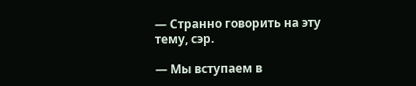— Странно говорить на эту тему, сэр.

— Мы вступаем в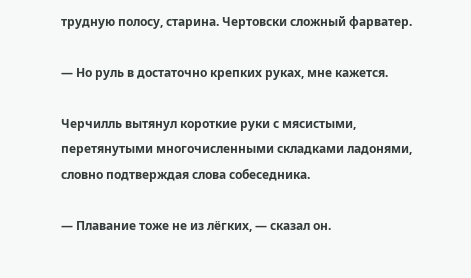трудную полосу, старина. Чертовски сложный фарватер.

— Но руль в достаточно крепких руках, мне кажется.

Черчилль вытянул короткие руки с мясистыми, перетянутыми многочисленными складками ладонями, словно подтверждая слова собеседника.

— Плавание тоже не из лёгких, — сказал он.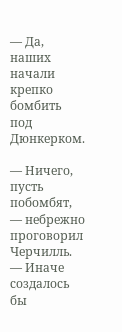— Да, наших начали крепко бомбить под Дюнкерком.

— Ничего, пусть побомбят, — небрежно проговорил Черчилль. — Иначе создалось бы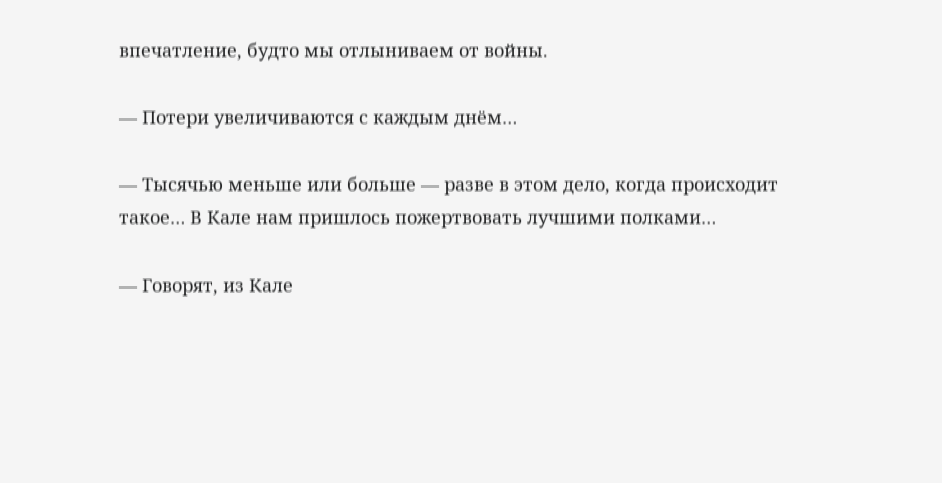впечатление, будто мы отлыниваем от войны.

— Потери увеличиваются с каждым днём…

— Тысячью меньше или больше — разве в этом дело, когда происходит такое… В Кале нам пришлось пожертвовать лучшими полками…

— Говорят, из Кале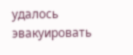удалось эвакуировать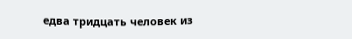едва тридцать человек из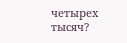четырех тысяч?